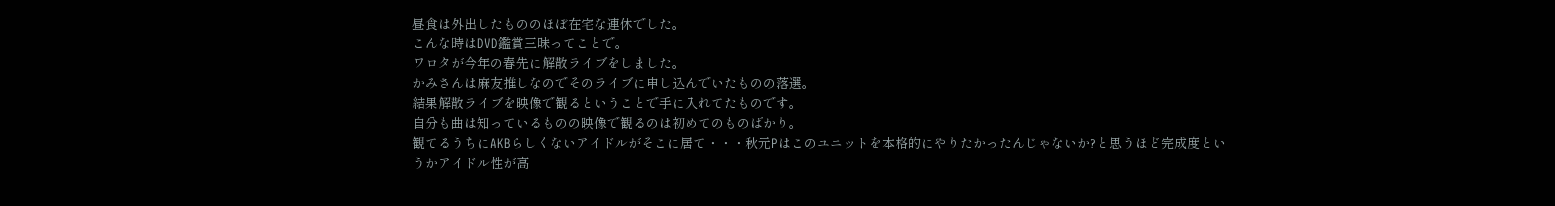昼食は外出したもののほぼ在宅な連休でした。
こんな時はDVD鑑賞三昧ってことで。
ワロタが今年の春先に解散ライブをしました。
かみさんは麻友推しなのでそのライブに申し込んでいたものの落選。
結果解散ライブを映像で観るということで手に入れてたものです。
自分も曲は知っているものの映像で観るのは初めてのものばかり。
観てるうちにAKBらしくないアイドルがそこに居て・・・秋元Pはこのユニットを本格的にやりたかったんじゃないか?と思うほど完成度というかアイドル性が高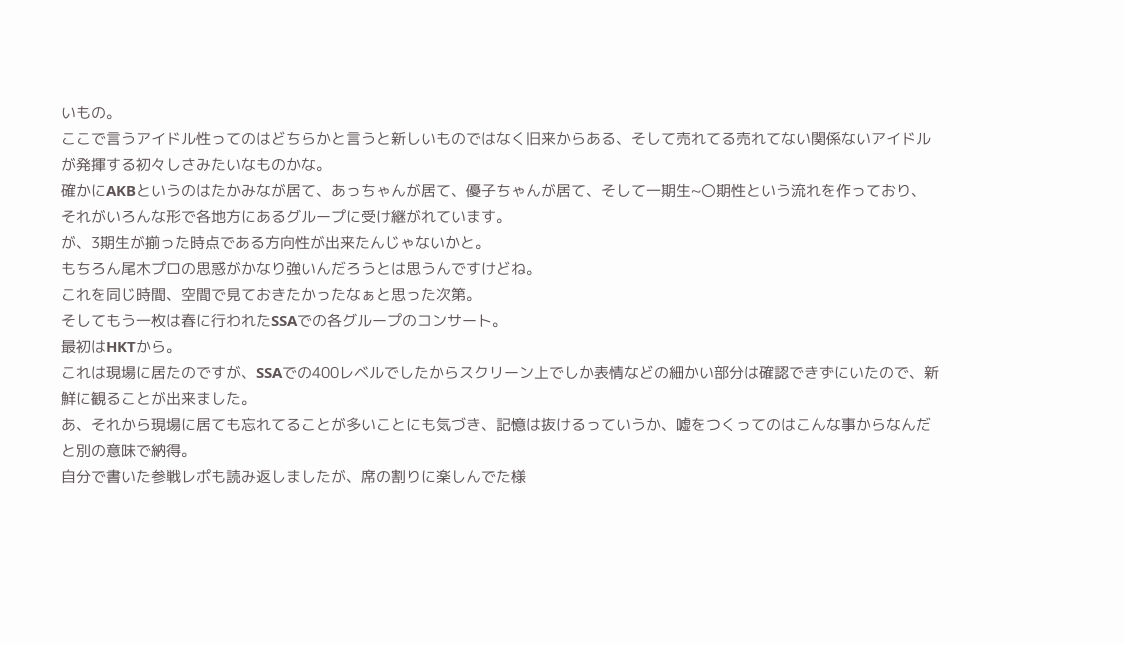いもの。
ここで言うアイドル性ってのはどちらかと言うと新しいものではなく旧来からある、そして売れてる売れてない関係ないアイドルが発揮する初々しさみたいなものかな。
確かにAKBというのはたかみなが居て、あっちゃんが居て、優子ちゃんが居て、そして一期生~〇期性という流れを作っており、それがいろんな形で各地方にあるグループに受け継がれています。
が、3期生が揃った時点である方向性が出来たんじゃないかと。
もちろん尾木プロの思惑がかなり強いんだろうとは思うんですけどね。
これを同じ時間、空間で見ておきたかったなぁと思った次第。
そしてもう一枚は春に行われたSSAでの各グループのコンサート。
最初はHKTから。
これは現場に居たのですが、SSAでの400レベルでしたからスクリーン上でしか表情などの細かい部分は確認できずにいたので、新鮮に観ることが出来ました。
あ、それから現場に居ても忘れてることが多いことにも気づき、記憶は抜けるっていうか、嘘をつくってのはこんな事からなんだと別の意味で納得。
自分で書いた参戦レポも読み返しましたが、席の割りに楽しんでた様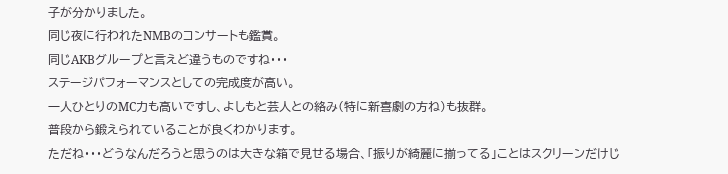子が分かりました。
同じ夜に行われたNMBのコンサートも鑑賞。
同じAKBグループと言えど違うものですね・・・
ステージパフォーマンスとしての完成度が高い。
一人ひとりのMC力も高いですし、よしもと芸人との絡み(特に新喜劇の方ね)も抜群。
普段から鍛えられていることが良くわかります。
ただね・・・どうなんだろうと思うのは大きな箱で見せる場合、「振りが綺麗に揃ってる」ことはスクリーンだけじ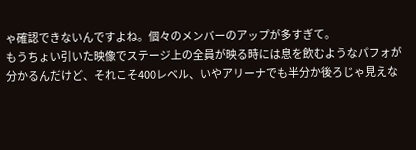ゃ確認できないんですよね。個々のメンバーのアップが多すぎて。
もうちょい引いた映像でステージ上の全員が映る時には息を飲むようなパフォが分かるんだけど、それこそ400レベル、いやアリーナでも半分か後ろじゃ見えな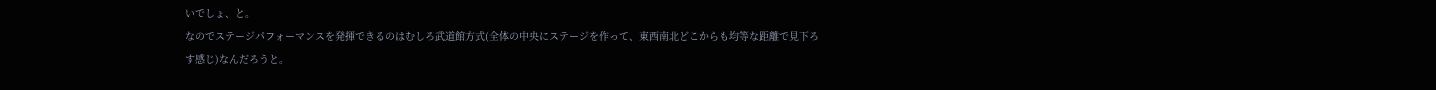いでしょ、と。
なのでステージパフォーマンスを発揮できるのはむしろ武道館方式(全体の中央にステージを作って、東西南北どこからも均等な距離で見下ろす感じ)なんだろうと。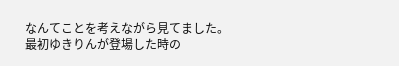なんてことを考えながら見てました。
最初ゆきりんが登場した時の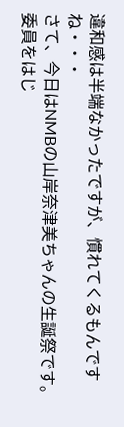違和感は半端なかったですが、慣れてくるもんですね・・・
さて、今日はNMBの山岸奈津美ちゃんの生誕祭です。
委員をはじ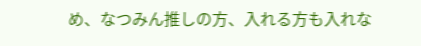め、なつみん推しの方、入れる方も入れな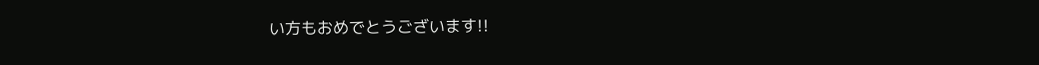い方もおめでとうございます!!